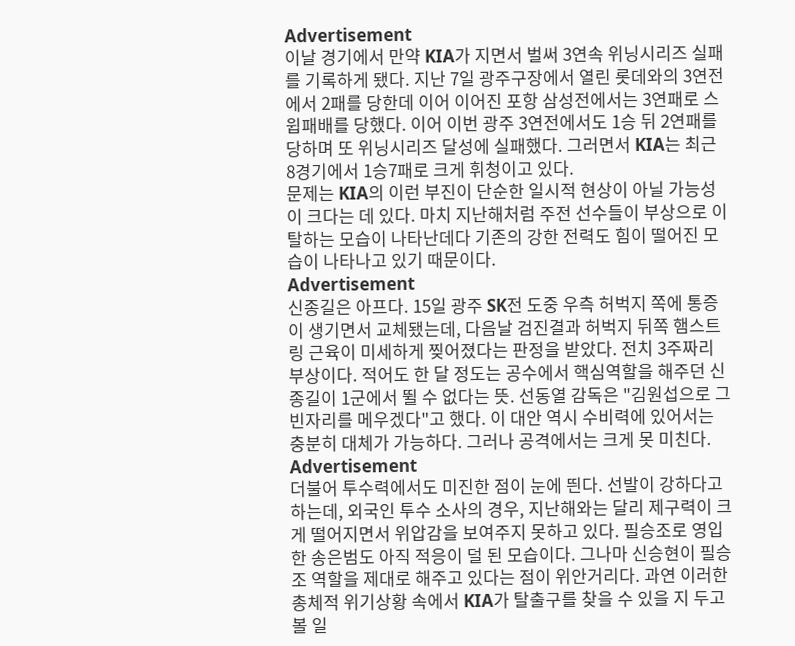Advertisement
이날 경기에서 만약 KIA가 지면서 벌써 3연속 위닝시리즈 실패를 기록하게 됐다. 지난 7일 광주구장에서 열린 롯데와의 3연전에서 2패를 당한데 이어 이어진 포항 삼성전에서는 3연패로 스윕패배를 당했다. 이어 이번 광주 3연전에서도 1승 뒤 2연패를 당하며 또 위닝시리즈 달성에 실패했다. 그러면서 KIA는 최근 8경기에서 1승7패로 크게 휘청이고 있다.
문제는 KIA의 이런 부진이 단순한 일시적 현상이 아닐 가능성이 크다는 데 있다. 마치 지난해처럼 주전 선수들이 부상으로 이탈하는 모습이 나타난데다 기존의 강한 전력도 힘이 떨어진 모습이 나타나고 있기 때문이다.
Advertisement
신종길은 아프다. 15일 광주 SK전 도중 우측 허벅지 쪽에 통증이 생기면서 교체됐는데, 다음날 검진결과 허벅지 뒤쪽 햄스트링 근육이 미세하게 찢어졌다는 판정을 받았다. 전치 3주짜리 부상이다. 적어도 한 달 정도는 공수에서 핵심역할을 해주던 신종길이 1군에서 뛸 수 없다는 뜻. 선동열 감독은 "김원섭으로 그 빈자리를 메우겠다"고 했다. 이 대안 역시 수비력에 있어서는 충분히 대체가 가능하다. 그러나 공격에서는 크게 못 미친다.
Advertisement
더불어 투수력에서도 미진한 점이 눈에 띈다. 선발이 강하다고 하는데, 외국인 투수 소사의 경우, 지난해와는 달리 제구력이 크게 떨어지면서 위압감을 보여주지 못하고 있다. 필승조로 영입한 송은범도 아직 적응이 덜 된 모습이다. 그나마 신승현이 필승조 역할을 제대로 해주고 있다는 점이 위안거리다. 과연 이러한 총체적 위기상황 속에서 KIA가 탈출구를 찾을 수 있을 지 두고 볼 일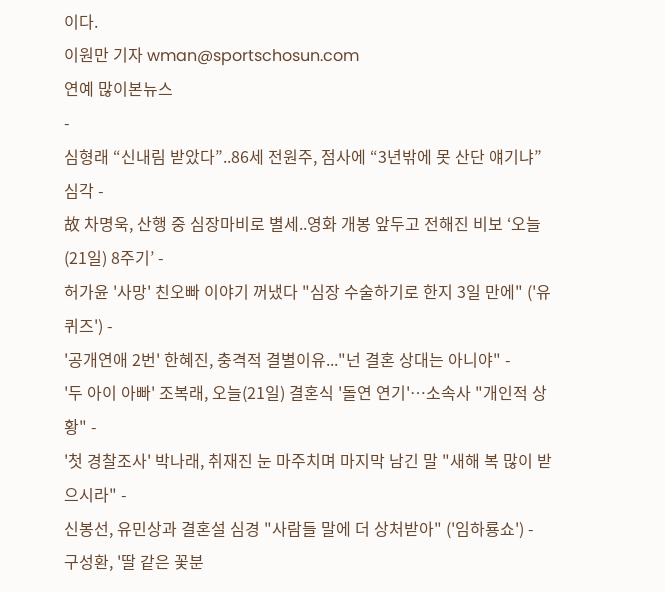이다.
이원만 기자 wman@sportschosun.com
연예 많이본뉴스
-
심형래 “신내림 받았다”..86세 전원주, 점사에 “3년밖에 못 산단 얘기냐” 심각 -
故 차명욱, 산행 중 심장마비로 별세..영화 개봉 앞두고 전해진 비보 ‘오늘(21일) 8주기’ -
허가윤 '사망' 친오빠 이야기 꺼냈다 "심장 수술하기로 한지 3일 만에" ('유퀴즈') -
'공개연애 2번' 한혜진, 충격적 결별이유..."넌 결혼 상대는 아니야" -
'두 아이 아빠' 조복래, 오늘(21일) 결혼식 '돌연 연기'…소속사 "개인적 상황" -
'첫 경찰조사' 박나래, 취재진 눈 마주치며 마지막 남긴 말 "새해 복 많이 받으시라" -
신봉선, 유민상과 결혼설 심경 "사람들 말에 더 상처받아" ('임하룡쇼') -
구성환, '딸 같은 꽃분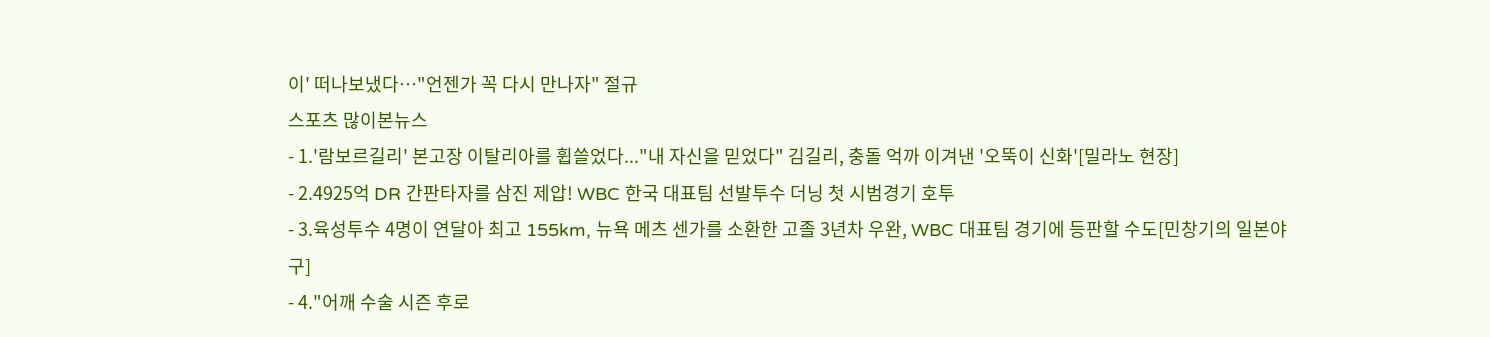이' 떠나보냈다…"언젠가 꼭 다시 만나자" 절규
스포츠 많이본뉴스
- 1.'람보르길리' 본고장 이탈리아를 휩쓸었다..."내 자신을 믿었다" 김길리, 충돌 억까 이겨낸 '오뚝이 신화'[밀라노 현장]
- 2.4925억 DR 간판타자를 삼진 제압! WBC 한국 대표팀 선발투수 더닝 첫 시범경기 호투
- 3.육성투수 4명이 연달아 최고 155km, 뉴욕 메츠 센가를 소환한 고졸 3년차 우완, WBC 대표팀 경기에 등판할 수도[민창기의 일본야구]
- 4."어깨 수술 시즌 후로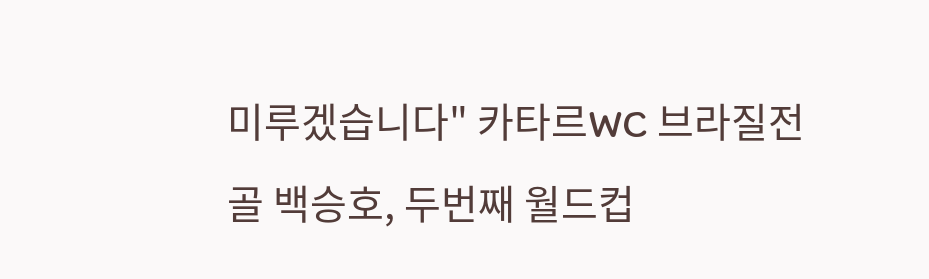미루겠습니다" 카타르WC 브라질전 골 백승호, 두번째 월드컵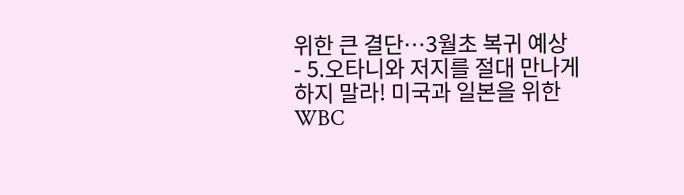위한 큰 결단…3월초 복귀 예상
- 5.오타니와 저지를 절대 만나게 하지 말라! 미국과 일본을 위한 WBC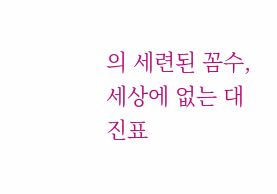의 세련된 꼼수, 세상에 없는 대진표